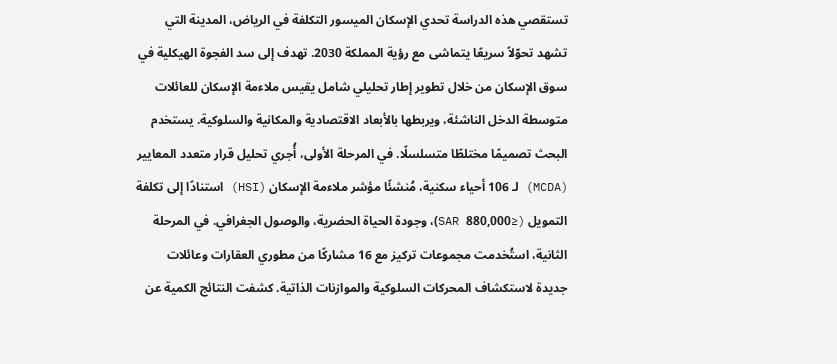تستقصي هذه الدراسة تحدي الإسكان الميسور التكلفة في الرياض، المدينة التي تشهد تحوّلاً سريعًا يتماشى مع رؤية المملكة 2030. تهدف إلى سد الفجوة الهيكلية في سوق الإسكان من خلال تطوير إطار تحليلي شامل يقيس ملاءمة الإسكان للعائلات متوسطة الدخل الناشئة، ويربطها بالأبعاد الاقتصادية والمكانية والسلوكية. يستخدم البحث تصميمًا مختلطًا متسلسلًا. في المرحلة الأولى، أُجري تحليل قرار متعدد المعايير (MCDA) لـ 106 أحياء سكنية، مُنشئًا مؤشر ملاءمة الإسكان (HSI) استنادًا إلى تكلفة التمويل (≤SAR 880,000)، وجودة الحياة الحضرية، والوصول الجغرافي. في المرحلة الثانية، استُخدمت مجموعات تركيز مع 16 مشاركًا من مطوري العقارات وعائلات جديدة لاستكشاف المحركات السلوكية والموازنات الذاتية. كشفت النتائج الكمية عن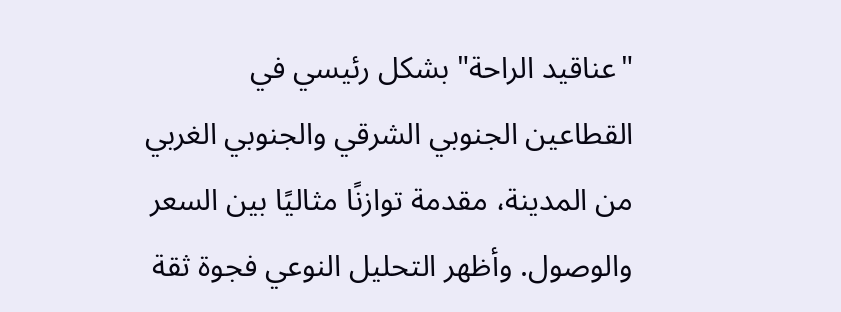"عناقيد الراحة" بشكل رئيسي في القطاعين الجنوبي الشرقي والجنوبي الغربي من المدينة، مقدمة توازنًا مثاليًا بين السعر والوصول. وأظهر التحليل النوعي فجوة ثقة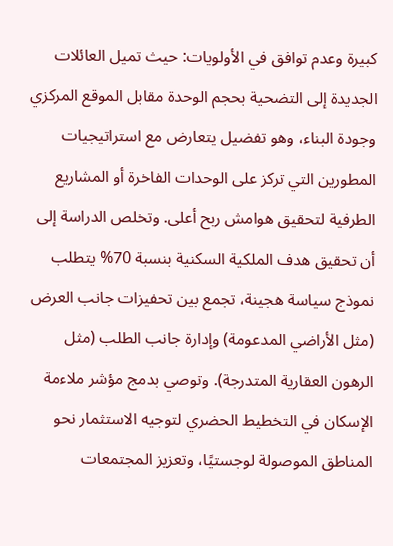كبيرة وعدم توافق في الأولويات: حيث تميل العائلات الجديدة إلى التضحية بحجم الوحدة مقابل الموقع المركزي وجودة البناء، وهو تفضيل يتعارض مع استراتيجيات المطورين التي تركز على الوحدات الفاخرة أو المشاريع الطرفية لتحقيق هوامش ربح أعلى. وتخلص الدراسة إلى أن تحقيق هدف الملكية السكنية بنسبة 70% يتطلب نموذج سياسة هجينة، تجمع بين تحفيزات جانب العرض (مثل الأراضي المدعومة) وإدارة جانب الطلب (مثل الرهون العقارية المتدرجة). وتوصي بدمج مؤشر ملاءمة الإسكان في التخطيط الحضري لتوجيه الاستثمار نحو المناطق الموصولة لوجستيًا، وتعزيز المجتمعات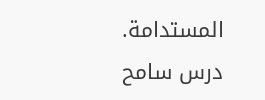المستدامة.
درس سامح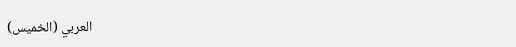العربي (الخميس)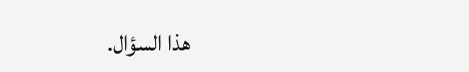هذا السؤال.